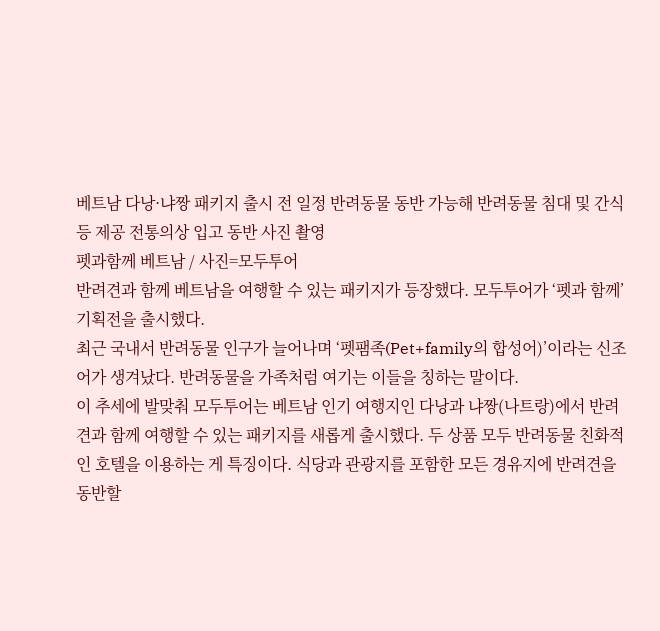베트남 다낭·냐짱 패키지 출시 전 일정 반려동물 동반 가능해 반려동물 침대 및 간식 등 제공 전통의상 입고 동반 사진 촬영
펫과함께 베트남 / 사진=모두투어
반려견과 함께 베트남을 여행할 수 있는 패키지가 등장했다. 모두투어가 ‘펫과 함께’ 기획전을 출시했다.
최근 국내서 반려동물 인구가 늘어나며 ‘펫팸족(Pet+family의 합성어)’이라는 신조어가 생겨났다. 반려동물을 가족처럼 여기는 이들을 칭하는 말이다.
이 추세에 발맞춰 모두투어는 베트남 인기 여행지인 다낭과 냐짱(나트랑)에서 반려견과 함께 여행할 수 있는 패키지를 새롭게 출시했다. 두 상품 모두 반려동물 친화적인 호텔을 이용하는 게 특징이다. 식당과 관광지를 포함한 모든 경유지에 반려견을 동반할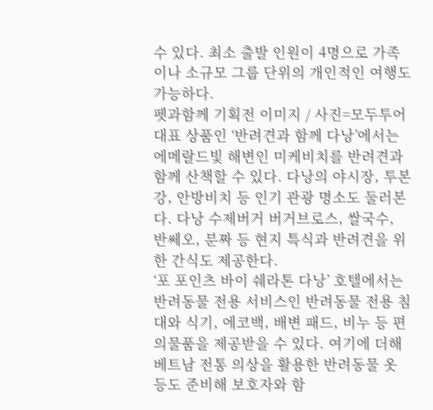수 있다. 최소 출발 인원이 4명으로 가족이나 소규모 그룹 단위의 개인적인 여행도 가능하다.
펫과함께 기획전 이미지 / 사진=모두투어
대표 상품인 ‘반려견과 함께 다낭’에서는 에메랄드빛 해변인 미케비치를 반려견과 함께 산책할 수 있다. 다낭의 야시장, 투본강, 안방비치 등 인기 관광 명소도 둘러본다. 다낭 수제버거 버거브로스, 쌀국수, 반쎄오, 분짜 등 현지 특식과 반려견을 위한 간식도 제공한다.
‘포 포인츠 바이 쉐라톤 다낭’ 호텔에서는 반려동물 전용 서비스인 반려동물 전용 침대와 식기, 에코백, 배변 패드, 비누 등 편의물품을 제공받을 수 있다. 여기에 더해 베트남 전통 의상을 활용한 반려동물 옷 등도 준비해 보호자와 함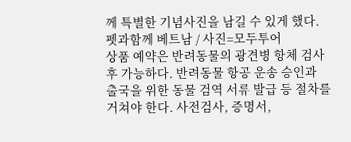께 특별한 기념사진을 남길 수 있게 했다.
펫과함께 베트남 / 사진=모두투어
상품 예약은 반려동물의 광견병 항체 검사 후 가능하다. 반려동물 항공 운송 승인과 출국을 위한 동물 검역 서류 발급 등 절차를 거쳐야 한다. 사전검사, 증명서,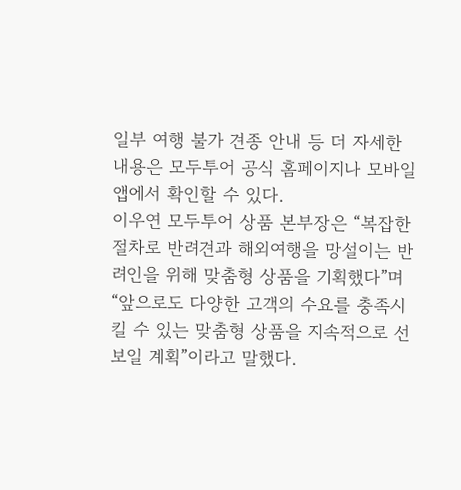일부 여행 불가 견종 안내 등 더 자세한 내용은 모두투어 공식 홈페이지나 모바일 앱에서 확인할 수 있다.
이우연 모두투어 상품 본부장은 “복잡한 절차로 반려견과 해외여행을 망설이는 반려인을 위해 맞춤형 상품을 기획했다”며 “앞으로도 다양한 고객의 수요를 충족시킬 수 있는 맞춤형 상품을 지속적으로 선보일 계획”이라고 말했다.